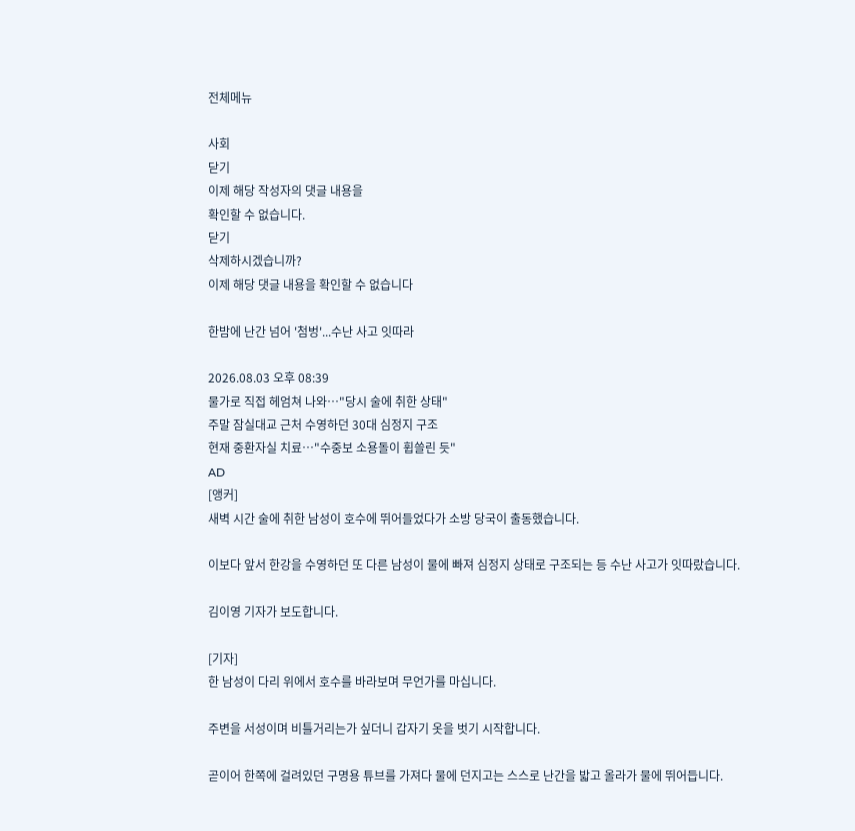전체메뉴

사회
닫기
이제 해당 작성자의 댓글 내용을
확인할 수 없습니다.
닫기
삭제하시겠습니까?
이제 해당 댓글 내용을 확인할 수 없습니다

한밤에 난간 넘어 '첨벙'...수난 사고 잇따라

2026.08.03 오후 08:39
물가로 직접 헤엄쳐 나와…"당시 술에 취한 상태"
주말 잠실대교 근처 수영하던 30대 심정지 구조
현재 중환자실 치료…"수중보 소용돌이 휩쓸린 듯"
AD
[앵커]
새벽 시간 술에 취한 남성이 호수에 뛰어들었다가 소방 당국이 출동했습니다.

이보다 앞서 한강을 수영하던 또 다른 남성이 물에 빠져 심정지 상태로 구조되는 등 수난 사고가 잇따랐습니다.

김이영 기자가 보도합니다.

[기자]
한 남성이 다리 위에서 호수를 바라보며 무언가를 마십니다.

주변을 서성이며 비틀거리는가 싶더니 갑자기 옷을 벗기 시작합니다.

곧이어 한쪽에 걸려있던 구명용 튜브를 가져다 물에 던지고는 스스로 난간을 밟고 올라가 물에 뛰어듭니다.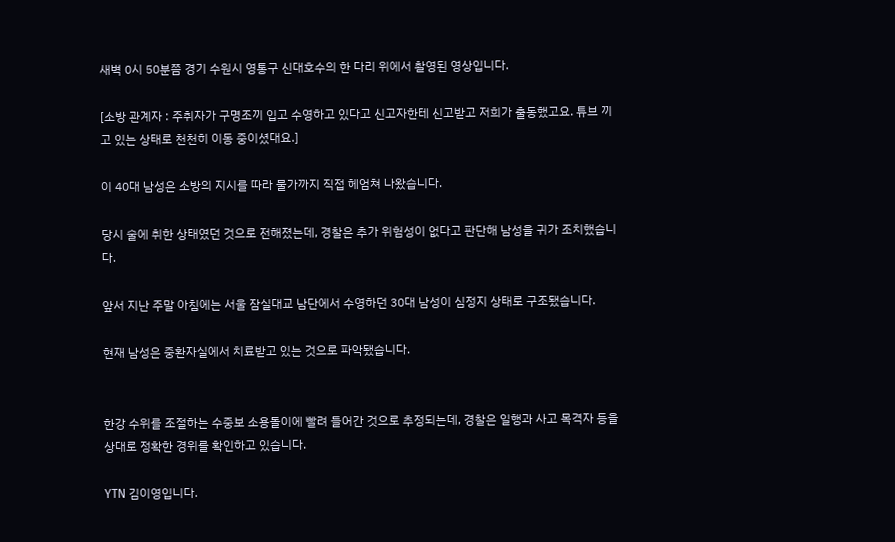새벽 0시 50분쯤 경기 수원시 영통구 신대호수의 한 다리 위에서 촬영된 영상입니다.

[소방 관계자 : 주취자가 구명조끼 입고 수영하고 있다고 신고자한테 신고받고 저희가 출동했고요. 튜브 끼고 있는 상태로 천천히 이동 중이셨대요.]

이 40대 남성은 소방의 지시를 따라 물가까지 직접 헤엄쳐 나왔습니다.

당시 술에 취한 상태였던 것으로 전해졌는데, 경찰은 추가 위험성이 없다고 판단해 남성을 귀가 조치했습니다.

앞서 지난 주말 아침에는 서울 잠실대교 남단에서 수영하던 30대 남성이 심정지 상태로 구조됐습니다.

현재 남성은 중환자실에서 치료받고 있는 것으로 파악됐습니다.


한강 수위를 조절하는 수중보 소용돌이에 빨려 들어간 것으로 추정되는데, 경찰은 일행과 사고 목격자 등을 상대로 정확한 경위를 확인하고 있습니다.

YTN 김이영입니다.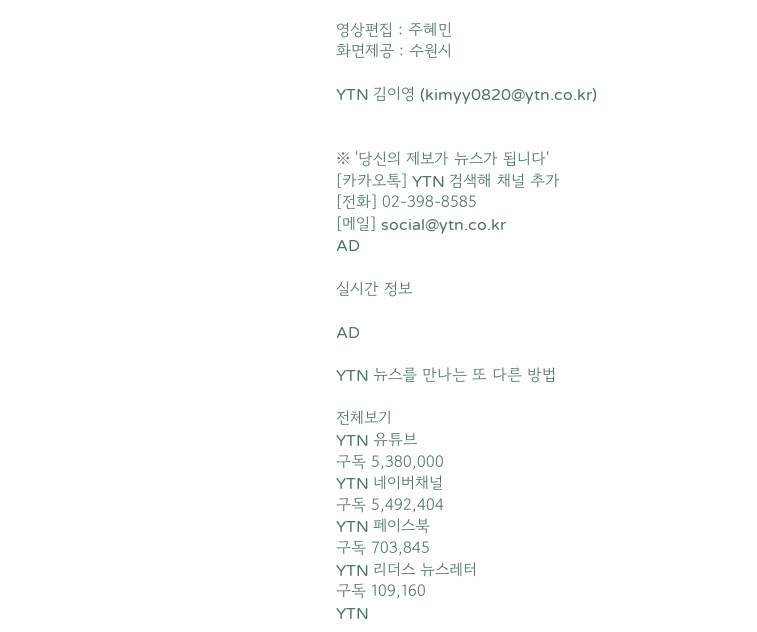영상편집 : 주혜민
화면제공 : 수원시

YTN 김이영 (kimyy0820@ytn.co.kr)


※ '당신의 제보가 뉴스가 됩니다'
[카카오톡] YTN 검색해 채널 추가
[전화] 02-398-8585
[메일] social@ytn.co.kr
AD

실시간 정보

AD

YTN 뉴스를 만나는 또 다른 방법

전체보기
YTN 유튜브
구독 5,380,000
YTN 네이버채널
구독 5,492,404
YTN 페이스북
구독 703,845
YTN 리더스 뉴스레터
구독 109,160
YTN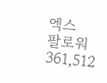엑스
팔로워 361,512